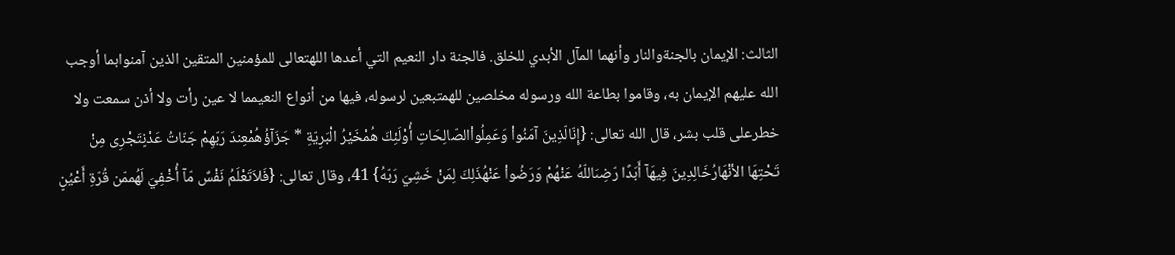الثالث: الإيمان بالجنةوالنار وأنهما المآل الأبدي للخلق. فالجنة دار النعيم التي أعدها اللهتعالى للمؤمنين المتقين الذين آمنوابما أوجب الله عليهم الإيمان به، وقاموا بطاعة الله ورسوله مخلصين للهمتبعين لرسوله، فيها من أنواع النعيمما لا عين رأت ولا أذن سمعت ولا خطرعلى قلب بشر، قال الله تعالى: {إِنّالّذِينَ آمَنُواْ وَعَمِلُواْالصّالِحَاتِ أُوْلَئِكَ هُمْخَيْرُ الْبَرِيّةِ * جَزَآؤُهُمْعِندَ رَبّهِمْ جَنّاتُ عَدْنٍتَجْرِى مِنْ تَحْتِهَا الأنْهَارُخَالِدِينَ فِيهَآ أَبَدًا رّضِىَاللّهُ عَنْهُمْ وَرَضُواْ عَنْهُذَلِكَ لِمَنْ خَشِيَ رَبّهُ} 41، وقال تعالى: {فَلاَتَعْلَمُ نَفْسٌ مّآ أُخْفِيَ لَهُممّن قُرّةِ أَعْيُنٍ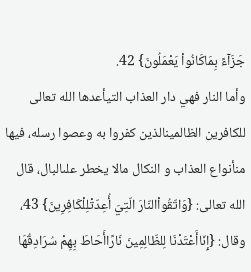جَزَآءً بِمَاكَانُواْ يَعْمَلُونَ} 42.
وأما النار فهي دار العذاب التيأعدها الله تعالى للكافرين الظالمينالذين كفروا به وعصوا رسله، فيها منأنواع العذاب و النكال مالا يخطر علىالبال، قال الله تعالى: {وَاتّقُواْالنّارَ الّتِيَ أُعِدّتْلِلْكَافِرِينَ} 43، وقال: {إِنّاأَعْتَدْنَا لِلظّالِمِينَ نَارًاأَحَاطَ بِهِمْ سُرَادِقُهَا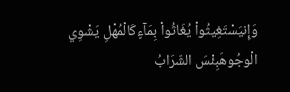وَإِنيَسْتَغِيثُواْ يُغَاثُواْ بِمَآءٍكَالْمُهْلِ يَشْوِي الْوجُوهَبِئْسَ الشّرَابُ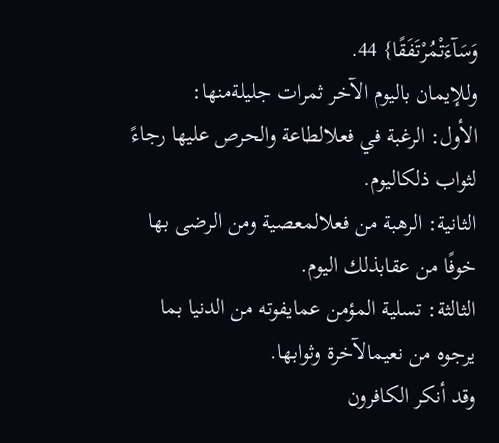وَسَآءَتْمُرْتَفَقًا} 44.
وللإيمان باليوم الآخر ثمرات جليلةمنها:
الأول: الرغبة في فعلالطاعة والحرص عليها رجاءً لثواب ذلكاليوم.
الثانية: الرهبة من فعلالمعصية ومن الرضى بها خوفًا من عقابذلك اليوم.
الثالثة: تسلية المؤمن عمايفوته من الدنيا بما يرجوه من نعيمالآخرة وثوابها.
وقد أنكر الكافرون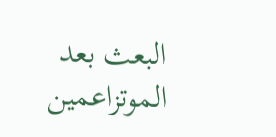البعث بعد الموتزاعمين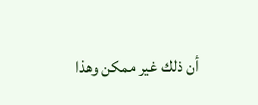أن ذلك غير ممكن وهذا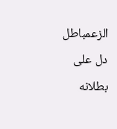الزعمباطل دل على بطلانه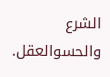الشرع والحسوالعقل.